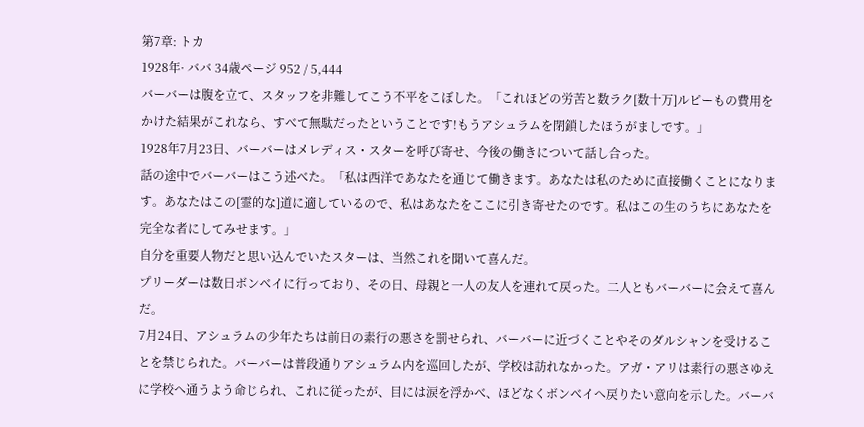第7章: トカ
1928年· ババ 34歳ページ 952 / 5,444
バーバーは腹を立て、スタッフを非難してこう不平をこぼした。「これほどの労苦と数ラク[数十万]ルピーもの費用をかけた結果がこれなら、すべて無駄だったということです!もうアシュラムを閉鎖したほうがましです。」
1928年7月23日、バーバーはメレディス・スターを呼び寄せ、今後の働きについて話し合った。
話の途中でバーバーはこう述べた。「私は西洋であなたを通じて働きます。あなたは私のために直接働くことになります。あなたはこの[霊的な]道に適しているので、私はあなたをここに引き寄せたのです。私はこの生のうちにあなたを完全な者にしてみせます。」
自分を重要人物だと思い込んでいたスターは、当然これを聞いて喜んだ。
プリーダーは数日ボンベイに行っており、その日、母親と一人の友人を連れて戻った。二人ともバーバーに会えて喜んだ。
7月24日、アシュラムの少年たちは前日の素行の悪さを罰せられ、バーバーに近づくことやそのダルシャンを受けることを禁じられた。バーバーは普段通りアシュラム内を巡回したが、学校は訪れなかった。アガ・アリは素行の悪さゆえに学校へ通うよう命じられ、これに従ったが、目には涙を浮かべ、ほどなくボンベイへ戻りたい意向を示した。バーバ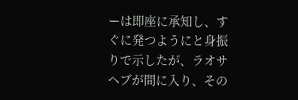ーは即座に承知し、すぐに発つようにと身振りで示したが、ラオサヘブが間に入り、その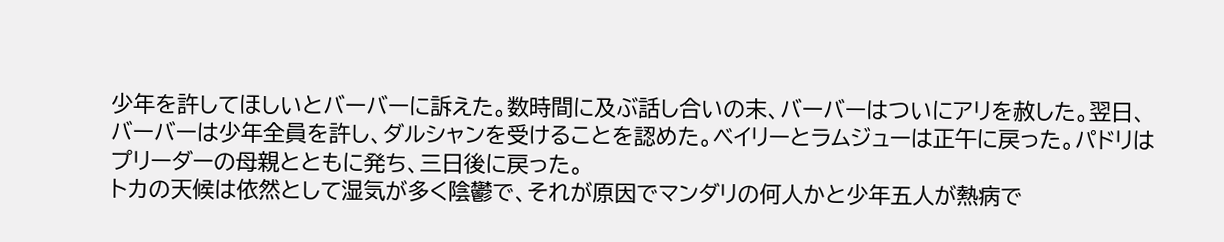少年を許してほしいとバーバーに訴えた。数時間に及ぶ話し合いの末、バーバーはついにアリを赦した。翌日、バーバーは少年全員を許し、ダルシャンを受けることを認めた。ベイリーとラムジューは正午に戻った。パドリはプリーダーの母親とともに発ち、三日後に戻った。
トカの天候は依然として湿気が多く陰鬱で、それが原因でマンダリの何人かと少年五人が熱病で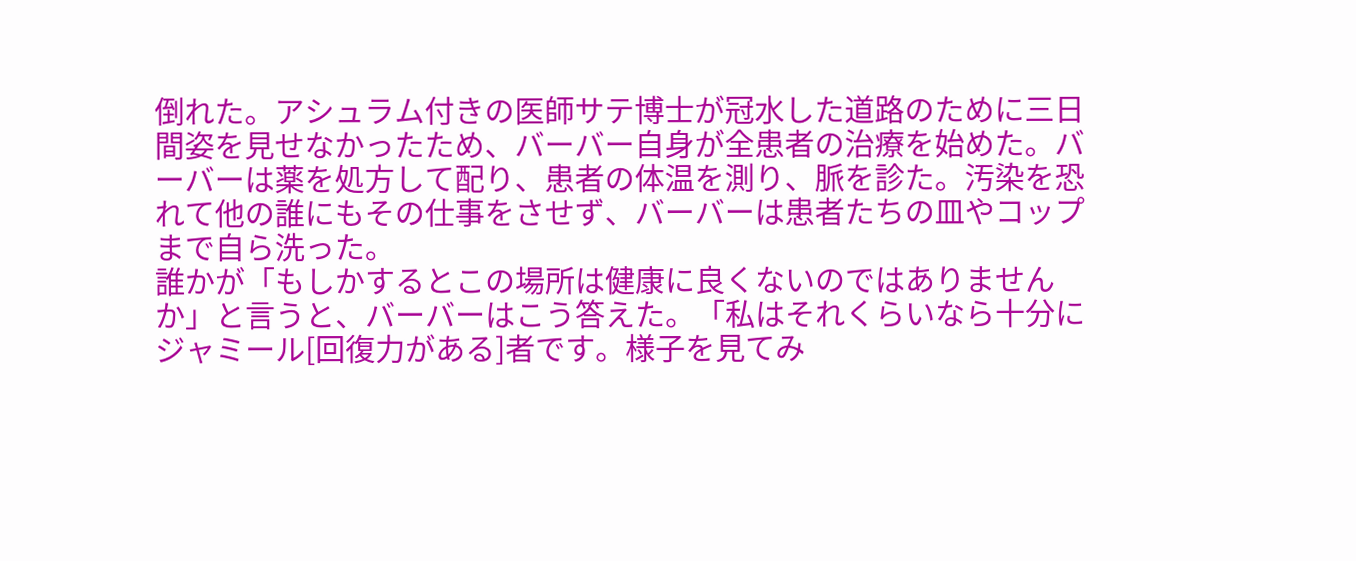倒れた。アシュラム付きの医師サテ博士が冠水した道路のために三日間姿を見せなかったため、バーバー自身が全患者の治療を始めた。バーバーは薬を処方して配り、患者の体温を測り、脈を診た。汚染を恐れて他の誰にもその仕事をさせず、バーバーは患者たちの皿やコップまで自ら洗った。
誰かが「もしかするとこの場所は健康に良くないのではありませんか」と言うと、バーバーはこう答えた。「私はそれくらいなら十分にジャミール[回復力がある]者です。様子を見てみ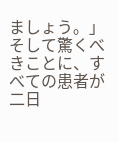ましょう。」
そして驚くべきことに、すべての患者が二日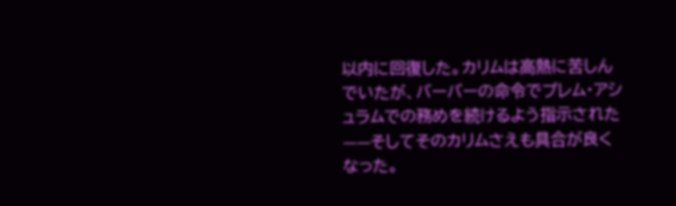以内に回復した。カリムは高熱に苦しんでいたが、バーバーの命令でプレム・アシュラムでの務めを続けるよう指示された——そしてそのカリムさえも具合が良くなった。